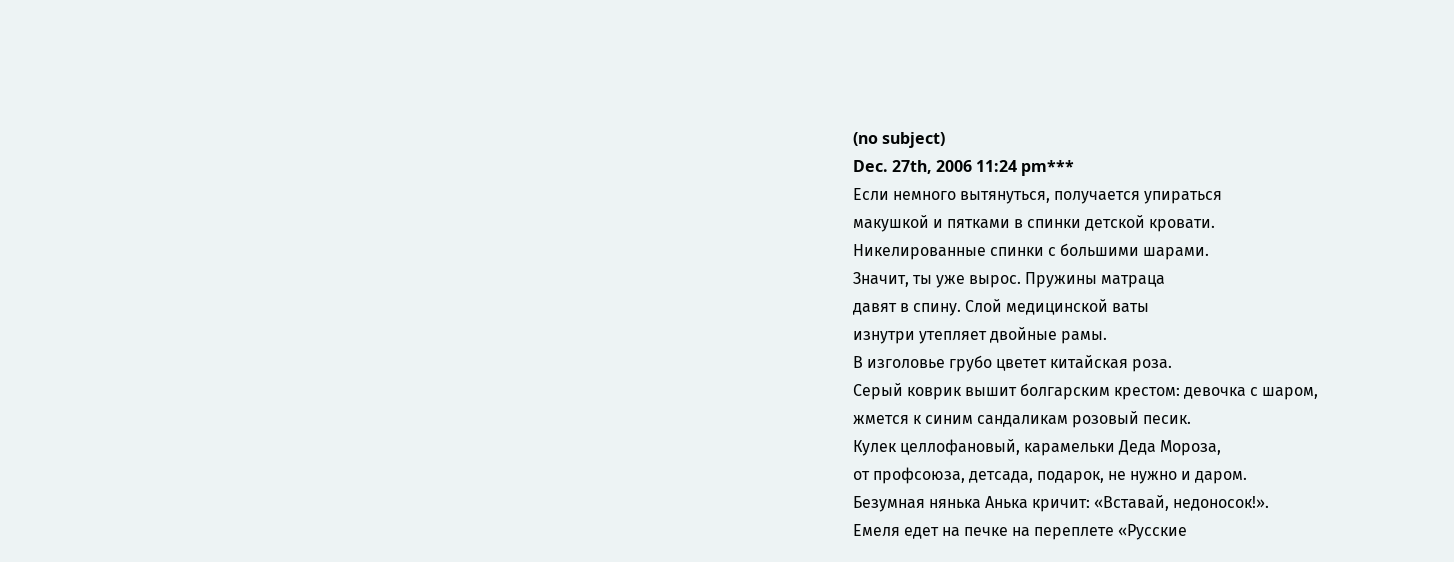(no subject)
Dec. 27th, 2006 11:24 pm***
Если немного вытянуться, получается упираться
макушкой и пятками в спинки детской кровати.
Никелированные спинки с большими шарами.
Значит, ты уже вырос. Пружины матраца
давят в спину. Слой медицинской ваты
изнутри утепляет двойные рамы.
В изголовье грубо цветет китайская роза.
Серый коврик вышит болгарским крестом: девочка с шаром,
жмется к синим сандаликам розовый песик.
Кулек целлофановый, карамельки Деда Мороза,
от профсоюза, детсада, подарок, не нужно и даром.
Безумная нянька Анька кричит: «Вставай, недоносок!».
Емеля едет на печке на переплете «Русские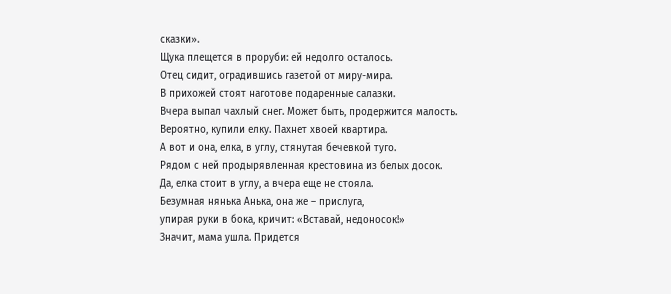сказки».
Щука плещется в проруби: ей недолго осталось.
Отец сидит, оградившись газетой от миру-мира.
В прихожей стоят наготове подаренные салазки.
Вчера выпал чахлый снег. Может быть, продержится малость.
Вероятно, купили елку. Пахнет хвоей квартира.
А вот и она, елка, в углу, стянутая бечевкой туго.
Рядом с ней продырявленная крестовина из белых досок.
Да, елка стоит в углу, а вчера еще не стояла.
Безумная нянька Анька, она же – прислуга,
упирая руки в бока, кричит: «Вставай, недоносок!»
Значит, мама ушла. Придется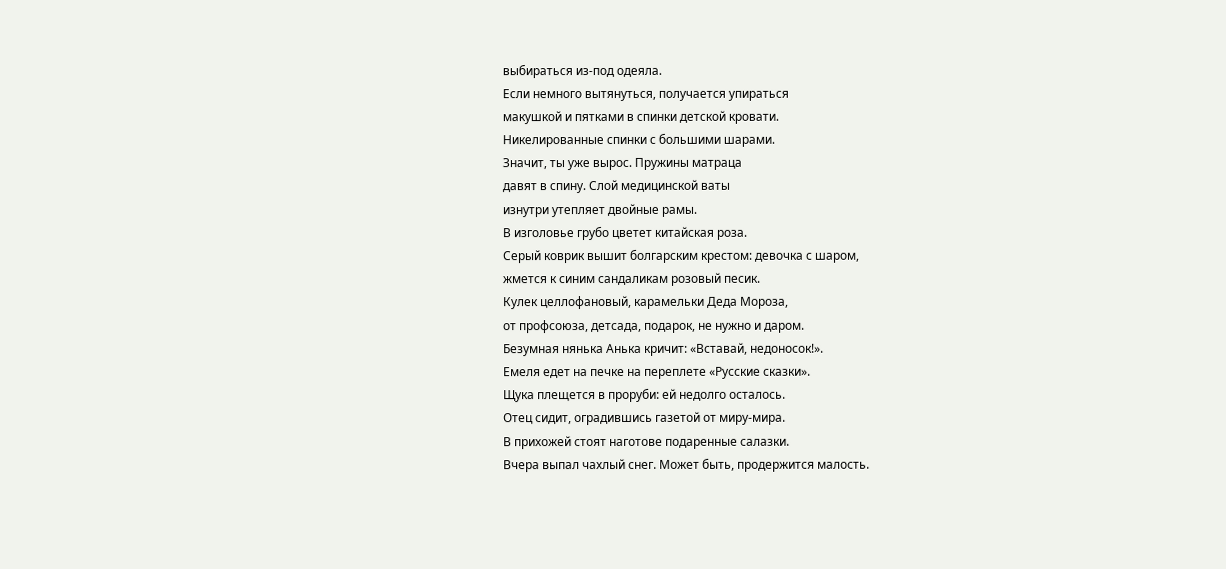выбираться из-под одеяла.
Если немного вытянуться, получается упираться
макушкой и пятками в спинки детской кровати.
Никелированные спинки с большими шарами.
Значит, ты уже вырос. Пружины матраца
давят в спину. Слой медицинской ваты
изнутри утепляет двойные рамы.
В изголовье грубо цветет китайская роза.
Серый коврик вышит болгарским крестом: девочка с шаром,
жмется к синим сандаликам розовый песик.
Кулек целлофановый, карамельки Деда Мороза,
от профсоюза, детсада, подарок, не нужно и даром.
Безумная нянька Анька кричит: «Вставай, недоносок!».
Емеля едет на печке на переплете «Русские сказки».
Щука плещется в проруби: ей недолго осталось.
Отец сидит, оградившись газетой от миру-мира.
В прихожей стоят наготове подаренные салазки.
Вчера выпал чахлый снег. Может быть, продержится малость.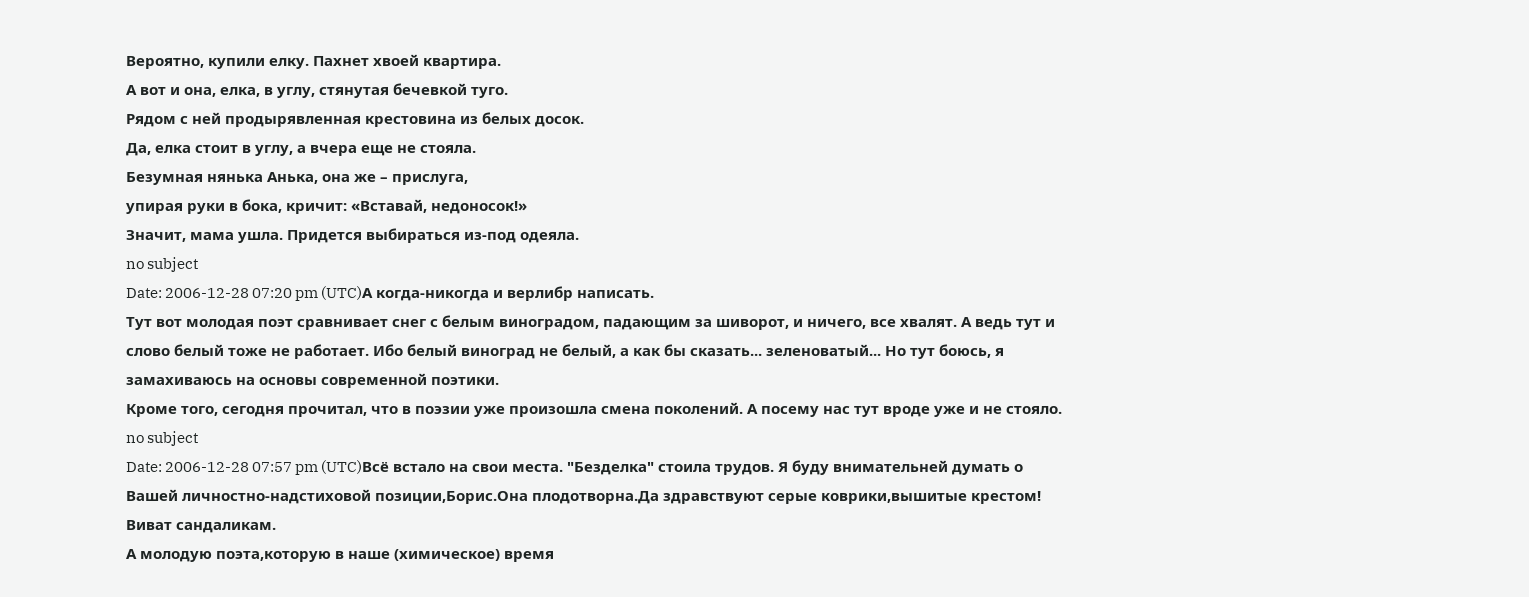Вероятно, купили елку. Пахнет хвоей квартира.
А вот и она, елка, в углу, стянутая бечевкой туго.
Рядом с ней продырявленная крестовина из белых досок.
Да, елка стоит в углу, а вчера еще не стояла.
Безумная нянька Анька, она же – прислуга,
упирая руки в бока, кричит: «Вставай, недоносок!»
Значит, мама ушла. Придется выбираться из-под одеяла.
no subject
Date: 2006-12-28 07:20 pm (UTC)А когда-никогда и верлибр написать.
Тут вот молодая поэт сравнивает снег с белым виноградом, падающим за шиворот, и ничего, все хвалят. А ведь тут и слово белый тоже не работает. Ибо белый виноград не белый, а как бы сказать... зеленоватый... Но тут боюсь, я замахиваюсь на основы современной поэтики.
Кроме того, сегодня прочитал, что в поэзии уже произошла смена поколений. А посему нас тут вроде уже и не стояло.
no subject
Date: 2006-12-28 07:57 pm (UTC)Всё встало на свои места. "Безделка" стоила трудов. Я буду внимательней думать о Вашей личностно-надстиховой позиции,Борис.Она плодотворна.Да здравствуют серые коврики,вышитые крестом! Виват сандаликам.
А молодую поэта,которую в наше (химическое) время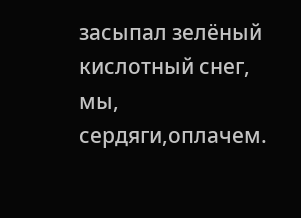засыпал зелёный кислотный снег, мы, сердяги,оплачем.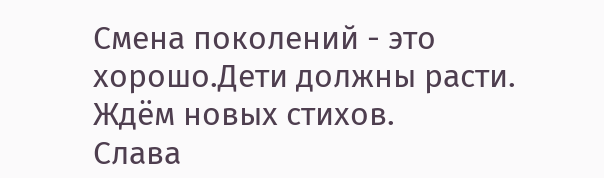Смена поколений - это хорошо.Дети должны расти.
Ждём новых стихов.
Слава